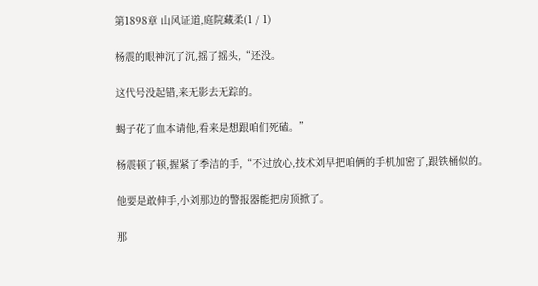第1898章 山风证道,庭院藏柔(1 / 1)

杨震的眼神沉了沉,摇了摇头,“还没。

这代号没起错,来无影去无踪的。

蝎子花了血本请他,看来是想跟咱们死磕。”

杨震顿了顿,握紧了季洁的手,“不过放心,技术刘早把咱俩的手机加密了,跟铁桶似的。

他要是敢伸手,小刘那边的警报器能把房顶掀了。

那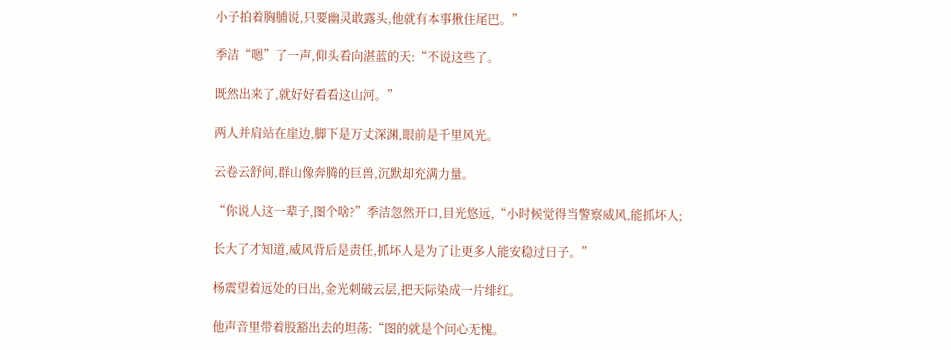小子拍着胸脯说,只要幽灵敢露头,他就有本事揪住尾巴。”

季洁“嗯”了一声,仰头看向湛蓝的天:“不说这些了。

既然出来了,就好好看看这山河。”

两人并肩站在崖边,脚下是万丈深渊,眼前是千里风光。

云卷云舒间,群山像奔腾的巨兽,沉默却充满力量。

“你说人这一辈子,图个啥?”季洁忽然开口,目光悠远,“小时候觉得当警察威风,能抓坏人;

长大了才知道,威风背后是责任,抓坏人是为了让更多人能安稳过日子。”

杨震望着远处的日出,金光刺破云层,把天际染成一片绯红。

他声音里带着股豁出去的坦荡:“图的就是个问心无愧。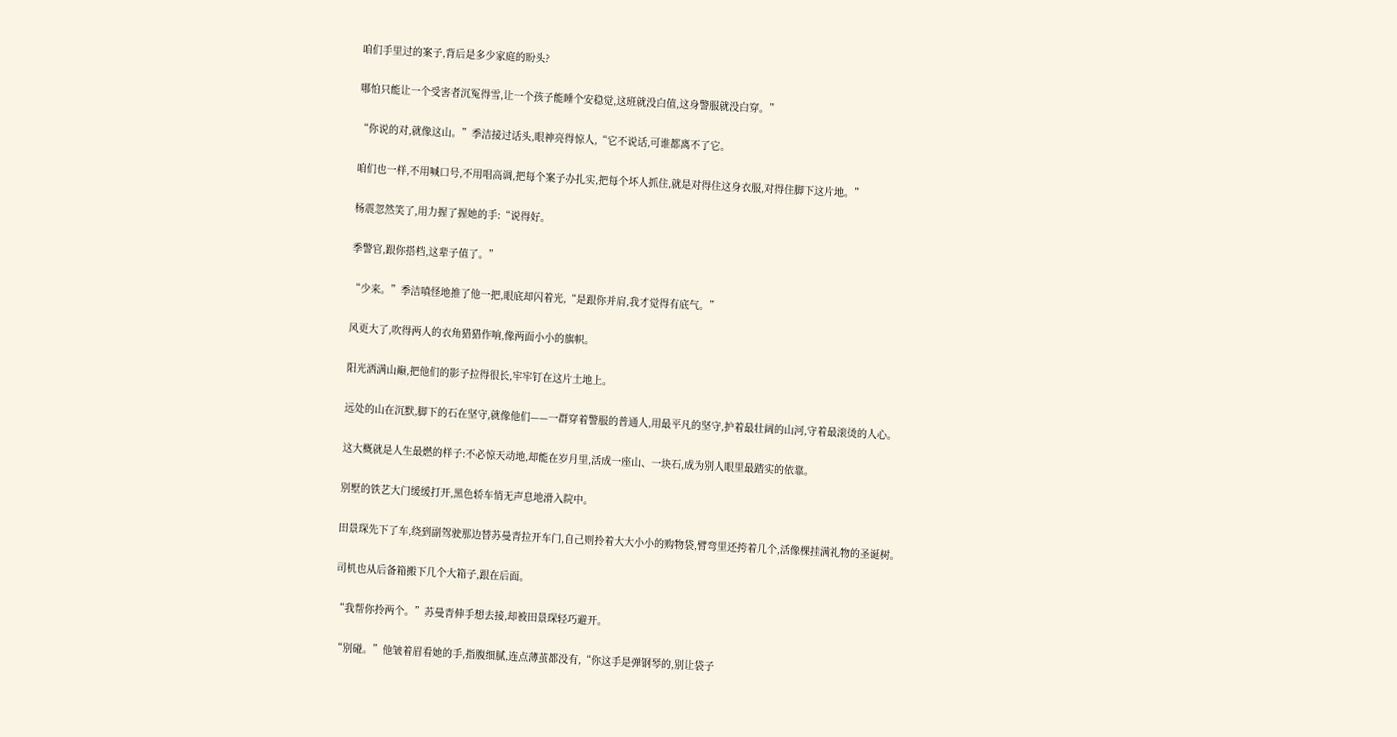咱们手里过的案子,背后是多少家庭的盼头?

哪怕只能让一个受害者沉冤得雪,让一个孩子能睡个安稳觉,这班就没白值,这身警服就没白穿。”

“你说的对,就像这山。”季洁接过话头,眼神亮得惊人,“它不说话,可谁都离不了它。

咱们也一样,不用喊口号,不用唱高调,把每个案子办扎实,把每个坏人抓住,就是对得住这身衣服,对得住脚下这片地。”

杨震忽然笑了,用力握了握她的手:“说得好。

季警官,跟你搭档,这辈子值了。”

“少来。”季洁嗔怪地推了他一把,眼底却闪着光,“是跟你并肩,我才觉得有底气。”

风更大了,吹得两人的衣角猎猎作响,像两面小小的旗帜。

阳光洒满山巅,把他们的影子拉得很长,牢牢钉在这片土地上。

远处的山在沉默,脚下的石在坚守,就像他们——一群穿着警服的普通人,用最平凡的坚守,护着最壮阔的山河,守着最滚烫的人心。

这大概就是人生最燃的样子:不必惊天动地,却能在岁月里,活成一座山、一块石,成为别人眼里最踏实的依靠。

别墅的铁艺大门缓缓打开,黑色轿车悄无声息地滑入院中。

田景琛先下了车,绕到副驾驶那边替苏曼青拉开车门,自己则拎着大大小小的购物袋,臂弯里还挎着几个,活像棵挂满礼物的圣诞树。

司机也从后备箱搬下几个大箱子,跟在后面。

“我帮你拎两个。”苏曼青伸手想去接,却被田景琛轻巧避开。

“别碰。”他皱着眉看她的手,指腹细腻,连点薄茧都没有,“你这手是弹钢琴的,别让袋子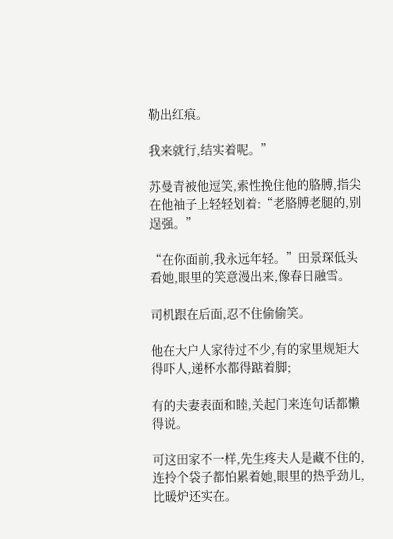勒出红痕。

我来就行,结实着呢。”

苏曼青被他逗笑,索性挽住他的胳膊,指尖在他袖子上轻轻划着:“老胳膊老腿的,别逞强。”

“在你面前,我永远年轻。”田景琛低头看她,眼里的笑意漫出来,像春日融雪。

司机跟在后面,忍不住偷偷笑。

他在大户人家待过不少,有的家里规矩大得吓人,递杯水都得踮着脚;

有的夫妻表面和睦,关起门来连句话都懒得说。

可这田家不一样,先生疼夫人是藏不住的,连拎个袋子都怕累着她,眼里的热乎劲儿,比暖炉还实在。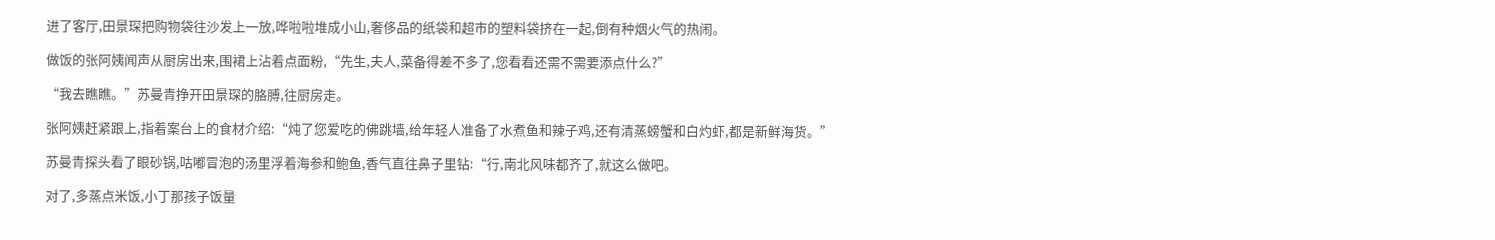进了客厅,田景琛把购物袋往沙发上一放,哗啦啦堆成小山,奢侈品的纸袋和超市的塑料袋挤在一起,倒有种烟火气的热闹。

做饭的张阿姨闻声从厨房出来,围裙上沾着点面粉,“先生,夫人,菜备得差不多了,您看看还需不需要添点什么?”

“我去瞧瞧。”苏曼青挣开田景琛的胳膊,往厨房走。

张阿姨赶紧跟上,指着案台上的食材介绍:“炖了您爱吃的佛跳墙,给年轻人准备了水煮鱼和辣子鸡,还有清蒸螃蟹和白灼虾,都是新鲜海货。”

苏曼青探头看了眼砂锅,咕嘟冒泡的汤里浮着海参和鲍鱼,香气直往鼻子里钻:“行,南北风味都齐了,就这么做吧。

对了,多蒸点米饭,小丁那孩子饭量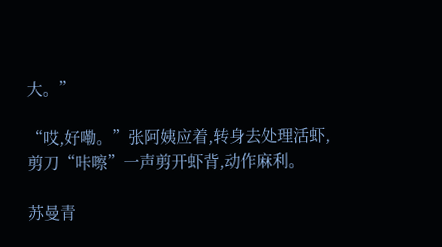大。”

“哎,好嘞。”张阿姨应着,转身去处理活虾,剪刀“咔嚓”一声剪开虾背,动作麻利。

苏曼青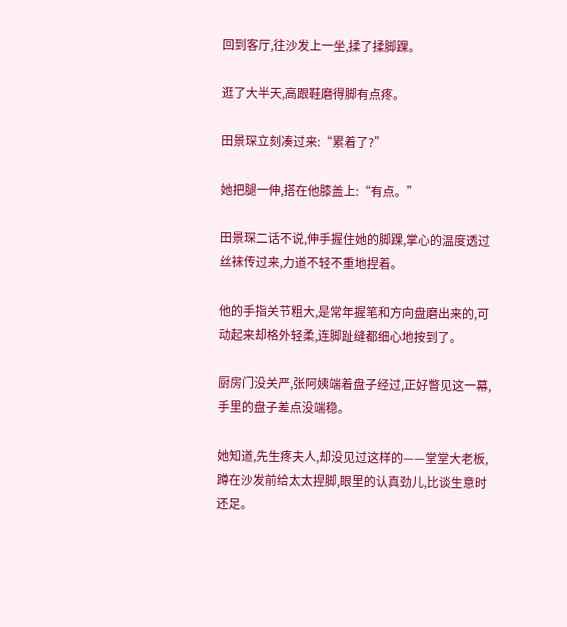回到客厅,往沙发上一坐,揉了揉脚踝。

逛了大半天,高跟鞋磨得脚有点疼。

田景琛立刻凑过来:“累着了?”

她把腿一伸,搭在他膝盖上:“有点。”

田景琛二话不说,伸手握住她的脚踝,掌心的温度透过丝袜传过来,力道不轻不重地捏着。

他的手指关节粗大,是常年握笔和方向盘磨出来的,可动起来却格外轻柔,连脚趾缝都细心地按到了。

厨房门没关严,张阿姨端着盘子经过,正好瞥见这一幕,手里的盘子差点没端稳。

她知道,先生疼夫人,却没见过这样的——堂堂大老板,蹲在沙发前给太太捏脚,眼里的认真劲儿,比谈生意时还足。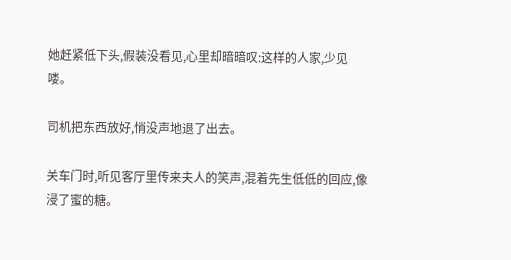她赶紧低下头,假装没看见,心里却暗暗叹:这样的人家,少见喽。

司机把东西放好,悄没声地退了出去。

关车门时,听见客厅里传来夫人的笑声,混着先生低低的回应,像浸了蜜的糖。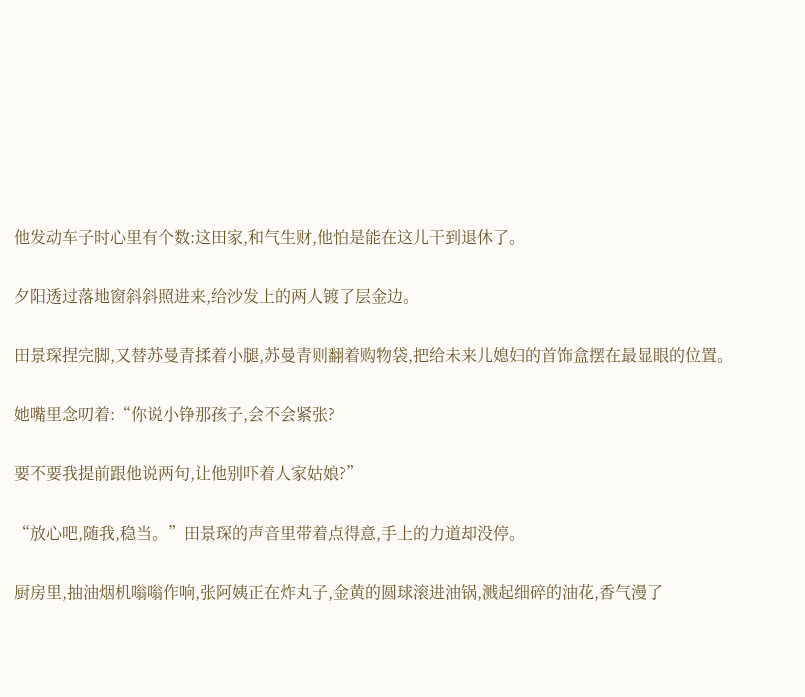他发动车子时心里有个数:这田家,和气生财,他怕是能在这儿干到退休了。

夕阳透过落地窗斜斜照进来,给沙发上的两人镀了层金边。

田景琛捏完脚,又替苏曼青揉着小腿,苏曼青则翻着购物袋,把给未来儿媳妇的首饰盒摆在最显眼的位置。

她嘴里念叨着:“你说小铮那孩子,会不会紧张?

要不要我提前跟他说两句,让他别吓着人家姑娘?”

“放心吧,随我,稳当。”田景琛的声音里带着点得意,手上的力道却没停。

厨房里,抽油烟机嗡嗡作响,张阿姨正在炸丸子,金黄的圆球滚进油锅,溅起细碎的油花,香气漫了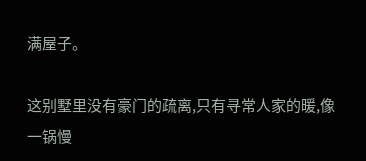满屋子。

这别墅里没有豪门的疏离,只有寻常人家的暖,像一锅慢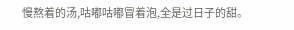慢熬着的汤,咕嘟咕嘟冒着泡,全是过日子的甜。